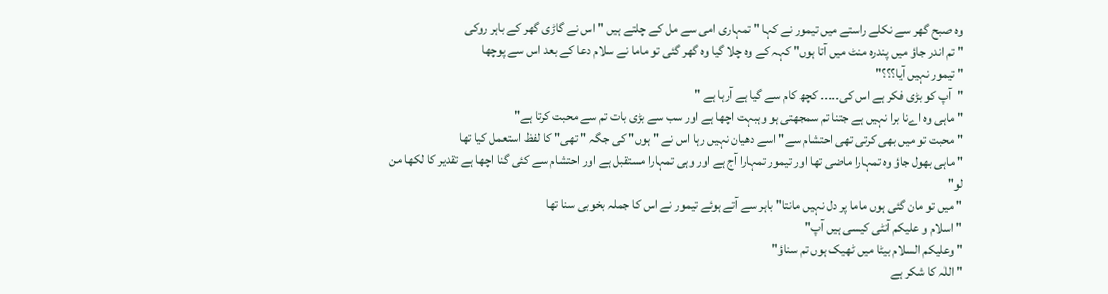وہ صبح گھر سے نکلے راستے میں تیمور نے کہا " تمہاری امی سے مل کے چلتے ہیں " اس نے گاڑی گھر کے باہر روکی
" تم اندر جاؤ میں پندرہ منٹ میں آتا ہوں" کہہ کے وہ چلا گیا وہ گھر گئی تو ماما نے سلام دعا کے بعد اس سے پوچھا
" تیمور نہیں آیا؟؟؟"
"آپ کو بڑی فکر ہے اس کی۔۔۔۔۔ کچھ کام سے گیا ہے آرہا ہے "
" ماہی وہ اےنا برا نہیں ہے جتنا تم سمجھتی ہو وہبہت اچھا ہے اور سب سے بڑی بات تم سے محبت کرتا ہے"
" محبت تو میں بھی کرتی تھی احتشام سے" اسے دھیان نہیں رہا اس نے " ہوں" کی جگہ " تھی" کا لفظ استعمل کیا تھا
" ماہی بھول جاؤ وہ تمہارا ماضی تھا اور تیمور تمہارا آج ہے اور وہی تمہارا مستقبل ہے اور احتشام سے کئی گنا اچھا ہے تقدیر کا لکھا من لو"
" میں تو مان گئی ہوں ماما پر دل نہیں مانتا" باہر سے آتے ہوئے تیمور نے اس کا جملہ بخوبی سنا تھا
" اسلام و علیکم آنٹی کیسی ہیں آپ"
" وعلیکم السلام بیٹا میں ٹھیک ہوں تم سناؤ"
" اللٰہ کا شکر ہے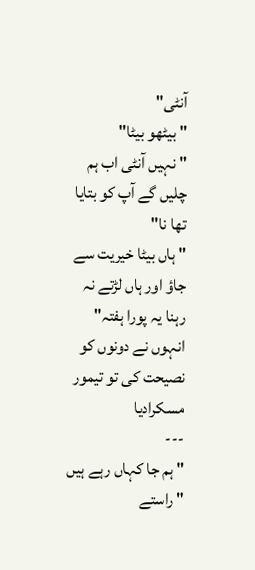آنٹی"
" بیٹھو بیٹا"
" نہیں آنٹی اب ہم چلیں گے آپ کو بتایا تھا نا"
" ہاں بیٹا خیریت سے جاؤ اور ہاں لڑتے نہ رہنا یہ پورا ہفتہ" انہوں نے دونوں کو نصیحت کی تو تیمور مسکرادیا
---
" ہم جا کہاں رہے ہیں " راستے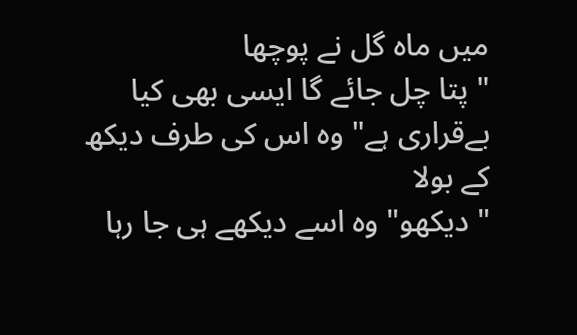میں ماہ گل نے پوچھا
" پتا چل جائے گا ایسی بھی کیا بےقراری ہے" وہ اس کی طرف دیکھ کے بولا
" دیکھو" وہ اسے دیکھے ہی جا رہا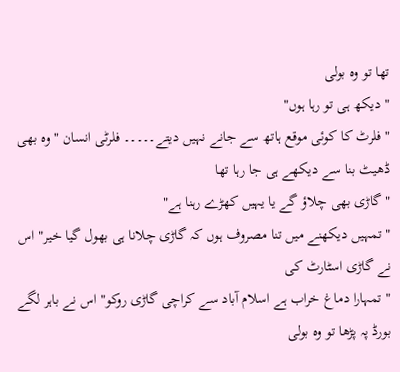تھا تو وہ بولی
" دیکھ ہی تو رہا ہوں"
" فلرٹ کا کوئی موقع ہاتھ سے جانے نہیں دیتے۔۔۔۔۔ فلرٹی انسان " وہ بھی ڈھیٹ بنا سے دیکھے ہی جا رہا تھا
" گاڑی بھی چلاؤ گے یا یہیں کھڑے رہنا ہے"
" تمہیں دیکھنے میں تنا مصروف ہوں کہ گاڑی چلانا ہی بھول گیا خیر" اس نے گاڑی اسٹارٹ کی
" تمہارا دماغ خراب ہے اسلام آباد سے کراچی گاڑی روکو" اس نے باہر لگے بورڈ پہ پڑھا تو وہ بولی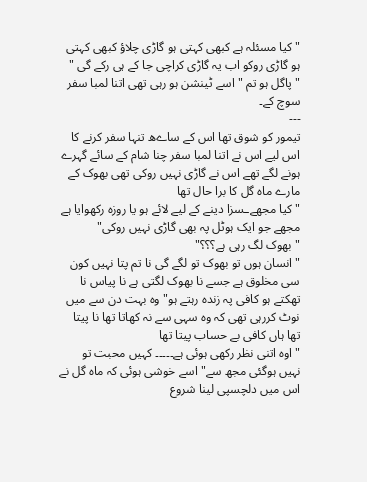" کیا مسئلہ ہے کبھی کہتی ہو گاڑی چلاؤ کبھی کہتی ہو گاڑی روکو اب یہ گاڑی کراچی جا کے ہی رکے گی "
" پاگل ہو تم " اسے ٹینشن ہو رہی تھی اتنا لمبا سفر سوچ کے۔
---
تیمور کو شوق تھا اس کے ساےھ تنہا سفر کرنے کا اس لیے اس نے اتنا لمبا سفر چنا شام کے سائے گہرے ہونے لگے تھے اس نے گاڑی نہیں روکی تھی بھوک کے مارے ماہ گل کا برا حال تھا
" کیا مجھےـسزا دینے کے لیے لائے ہو یا روزہ رکھوایا ہے مجھے جو ایک ہوٹل پہ بھی گاڑی نہیں روکی"
" بھوک لگ رہی ہے؟؟؟"
" انسان ہوں تو بھوک تو لگے گی نا تم پتا نہیں کون سی مخلوق ہے جسے نا بھوک لگتی ہے نا پیاس نا تھکتے ہو کافی پہ زندہ رہتے ہو" وہ بہت دن سے میں نوٹ کررہی تھی کہ وہ سہی سے نہ کھاتا تھا نا پیتا تھا ہاں کافی بے حساب پیتا تھا
" اوہ اتنی نظر رکھی ہوئی ہے۔۔۔۔۔ کہیں محبت تو نہیں ہوگئی مجھ سے" اسے خوشی ہوئی کہ ماہ گل نے اس میں دلچسپی لینا شروع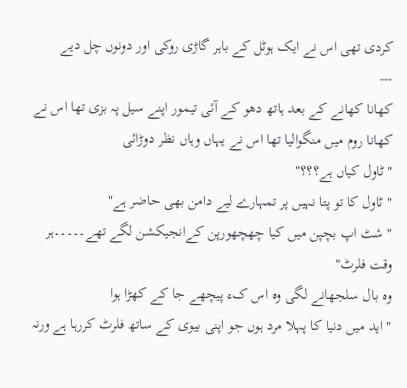کردی تھی اس نے ایک ہوٹل کے باہر گاڑی روکی اور دونوں چل دیے
---
کھانا کھانے کے بعد ہاتھ دھو کے آئی تیمور اپنے سیل پہ بزی تھا اس نے کھانا روم میں منگوالیا تھا اس نے یہاں وہاں نظر دوڑائی
" ٹاول کیاں ہے؟؟؟"
" ٹاول کا تو پتا نہیں پر تمہارے لیے دامن بھی حاضر ہے"
" شٹ اپ بچپن میں کیا چھچھورپن کےانجیکشن لگے تھے۔۔۔۔۔ہر وقت فلرٹ"
وہ بال سلجھانے لگی وہ اس کء پیچھے جا کے کھڑا ہوا
" اید میں دنیا کا پہلا مرد ہوں جو اپنی بیوی کے ساتھ فلرٹ کررہا ہے ورنہ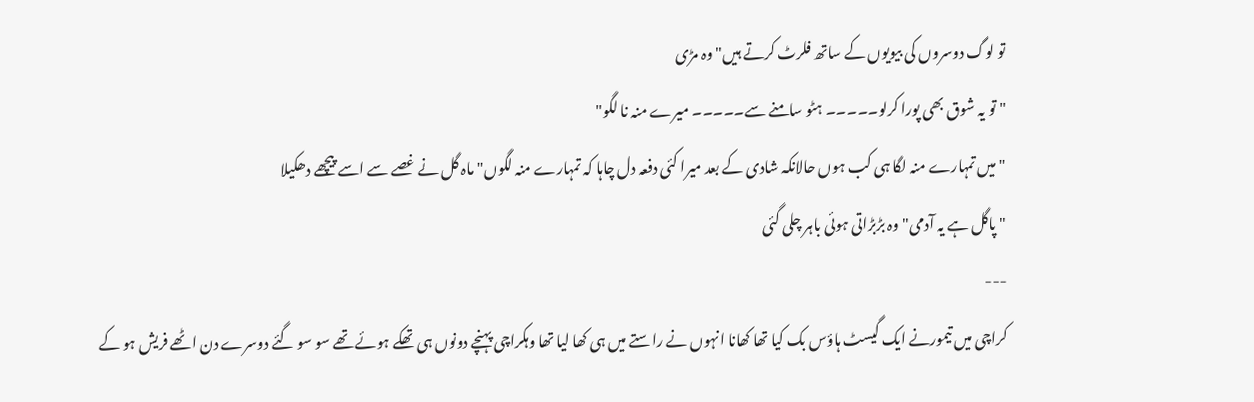تو لوگ دوسروں کی بیویوں کے ساتھ فلرٹ کرتے ہیں" وہ مڑی
" تو یہ شوق بھی پورا کرلو۔۔۔۔۔ ہٹو سامنے سے۔۔۔۔۔ میرے منہ نا لگو"
" میں تمہارے منہ لگا ہی کب ہوں حالانکہ شادی کے بعد میرا کئی دفعہ دل چاہا کہ تمہارے منہ لگوں" ماہ گل نے غصے سے اسے پیچھے دھکیلا
" پاگل ہے یہ آدمی" وہ بڑبڑاتی ہوئی باہر چلی گئی
---
کراچی میں تیمورنے ایک گیسٹ ہاؤس بک کیا تھا کھانا انہوں نے راستے میں ہی کھا لیا تھا وہکراچی پہنچے دونوں ہی تھکے ہوئے تھے سو سو گئے دوسرے دن اٹھے فریش ہو کے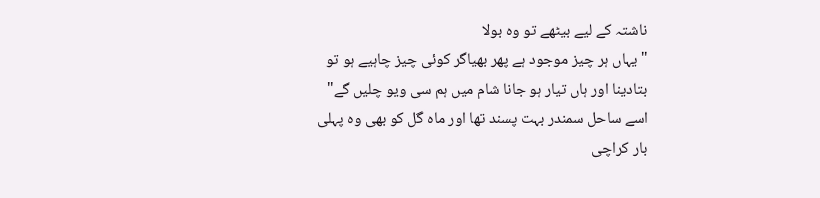ناشتہ کے لیے بیٹھے تو وہ بولا
" یہاں ہر چیز موجود ہے پھر بھیاگر کوئی چیز چاہیے ہو تو بتادینا اور ہاں تیار ہو جانا شام میں ہم سی ویو چلیں گے" اسے ساحل سمندر بہت پسند تھا اور ماہ گل کو بھی وہ پہلی بار کراچی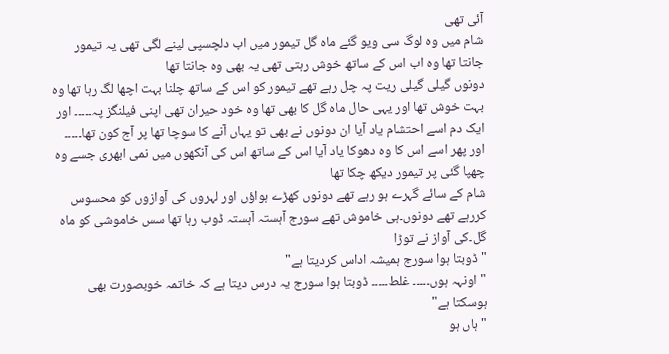آئی تھی
شام میں وہ لوگ سی ویو گئے ماہ گل تیمور میں اب دلچسپی لینے لگی تھی یہ تیمور جانتا تھا وہ اب اس کے ساتھ خوش رہتی تھی یہ بھی وہ جانتا تھا
دونوں گیلی گیلی ریت پہ چل رہے تھے تیمور کو اس کے ساتھ چلنا بہت اچھا لگ رہا تھا وہ بہت خوش تھا اور یہی حال ماہ گل کا بھی تھا وہ خود حیران تھی اپنی فیلنگز پہ۔۔۔۔۔ اور ایک دم اسے احتشام یاد آیا ان دونوں نے بھی تو یہاں آنے کا سوچا تھا پر آج کون تھا۔۔۔۔۔ اور پھر اسے اس کا وہ دھوکا یاد آیا اس کے ساتھ اس کی آنکھوں میں نمی ابھری جسے وہ چھپا گئی پر تیمور دیکھ چکا تھا
شام کے سائے گہرے ہو رہے تھے دونوں کھڑے ہواؤں اور لہروں کی آوازوں کو محسوس کررہے تھے دونوں۔ہی خاموش تھے سورج آہستہ آہستہ ڈوب رہا تھا سس خاموشی کو ماہ گل۔کی آواز نے توڑا
" ڈوبتا ہوا سورج ہمیشہ اداس کردیتا ہے"
" اونہہ ہوں۔۔۔۔۔ غلط۔۔۔۔۔ ڈوبتا ہوا سورج یہ درس دیتا ہے کہ خاتمہ خوبصورت بھی ہوسکتا ہے"
" ہاں ہو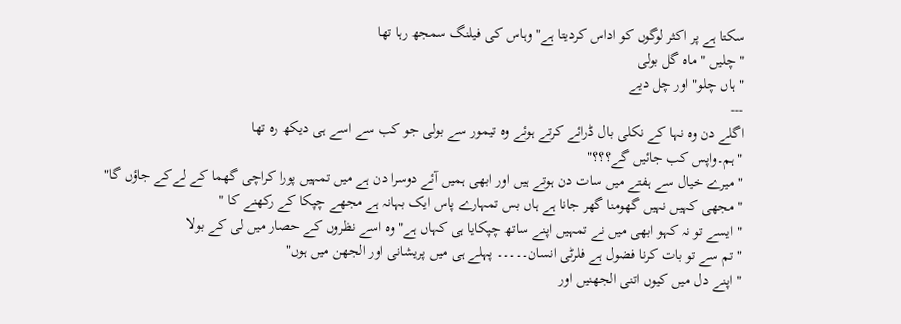سکتا ہے پر اکثر لوگوں کو اداس کردیتا ہے" وہاس کی فیلنگ سمجھ رہا تھا
" چلیں " ماہ گل بولی
" ہاں چلو" اور چل دیے
---
اگلے دن وہ نہا کے نکلی بال ڈرائے کرتے ہوئے وہ تیمور سے بولی جو کب سے اسے ہی دیکھ رہ تھا
" ہم۔واپس کب جائیں گے؟؟؟"
" میرے خیال سے ہفتے میں سات دن ہوتے ہیں اور ابھی ہمیں آئے دوسرا دن ہے میں تمہیں پورا کراچی گھما کے لےکے جاؤں گا"
" مجھی کہیں نہیں گھومنا گھر جانا ہے ہاں بس تمہارے پاس ایک بہانہ ہے مجھے چپکا کے رکھنے کا "
" ایسے تو نہ کہو ابھی میں نے تمہیں اپنے ساتھ چپکایا ہی کہاں ہے" وہ اسے نظروں کے حصار میں لی کے بولا
" تم سے تو بات کرنا فضول ہے فلرٹی انسان۔۔۔۔۔ پہلے ہی میں پریشانی اور الجھن میں ہوں"
" اپنے دل میں کیوں اتنی الجھنیں اور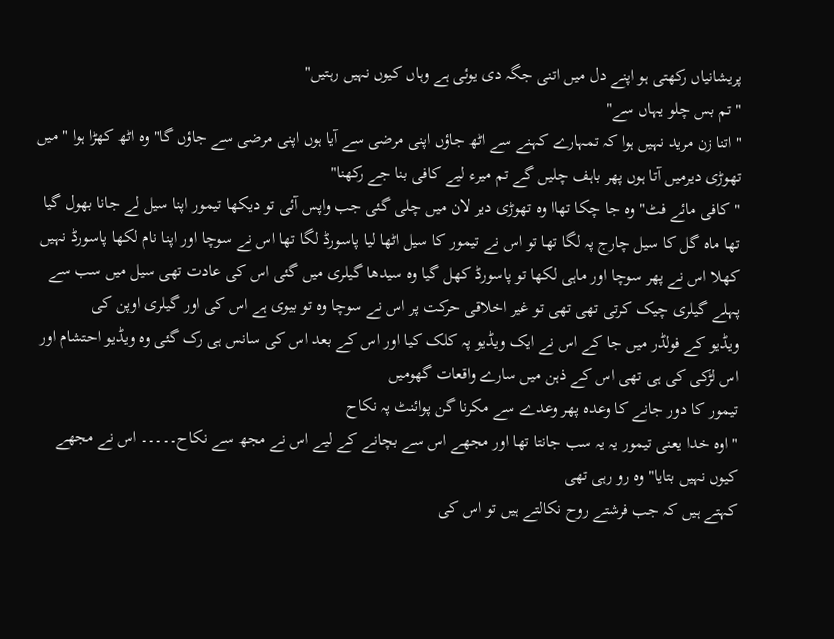پریشانیاں رکھتی ہو اپنے دل میں اتنی جگہ دی یوئی ہے وہاں کیوں نہیں رہتیں"
" تم بس چلو یہاں سے"
" اتنا زن مرید نہیں ہوا کہ تمہارے کہنے سے اٹھ جاؤں اپنی مرضی سے آیا ہوں اپنی مرضی سے جاؤں گا" وہ اٹھ کھڑا ہوا " میں تھوڑی دیرمیں آتا ہوں پھر باہف چلیں گے تم میرء لیے کافی بنا جے رکھنا"
" کافی مائے فٹ" وہ جا چکا تھاا وہ تھوڑی دیر لان میں چلی گئی جب واپس آئی تو دیکھا تیمور اپنا سیل لے جانا بھول گیا تھا ماہ گل کا سیل چارج پہ لگا تھا تو اس نے تیمور کا سیل اٹھا لیا پاسورڈ لگا تھا اس نے سوچا اور اپنا نام لکھا پاسورڈ نہیں کھلا اس نے پھر سوچا اور ماہی لکھا تو پاسورڈ کھل گیا وہ سیدھا گیلری میں گئی اس کی عادت تھی سیل میں سب سے پہلے گیلری چیک کرتی تھی تھی تو غیر اخلاقی حرکت پر اس نے سوچا وہ تو بیوی ہے اس کی اور گیلری اوپن کی
ویڈیو کے فولڈر میں جا کے اس نے ایک ویڈیو پہ کلک کیا اور اس کے بعد اس کی سانس ہی رک گئی وہ ویڈیو احتشام اور اس لڑکی کی ہی تھی اس کے ذہن میں سارے واقعات گھومیں
تیمور کا دور جانے کا وعدہ پھر وعدے سے مکرنا گن پوائنٹ پہ نکاح
" اوہ خدا یعنی تیمور یہ یہ سب جانتا تھا اور مجھے اس سے بچانے کے لیے اس نے مجھ سے نکاح۔۔۔۔۔ اس نے مجھے کیوں نہیں بتایا" وہ رو رہی تھی
کہتے ہیں کہ جب فرشتے روح نکالتے ہیں تو اس کی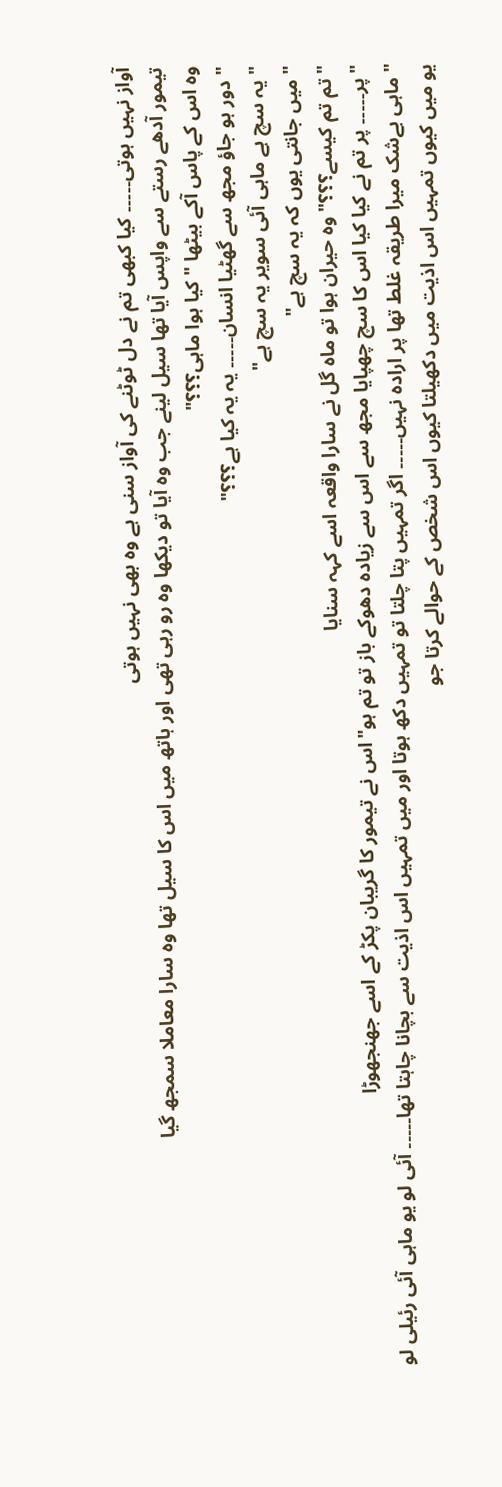آواز نہیں ہوتی۔۔۔۔۔ کیا کبھی تم نے دل ٹوٹنے کی آواز سنی ہے وہ بھی نہیں ہوتی
تیمور آدھے رستے سے واپس آیا تھا سیل لینے جب وہ آیا تو دیکھا وہ رو رہی تھی اور ہاتھ میں اس کا سیل تھا وہ سارا معاملا سمجھ گیا
وہ اس کے پاس آکے بیٹھا " کیا ہوا ماہی؟؟؟"
" دور ہو جاؤ مجھ سے گھٹیا انسان۔۔۔۔۔ یہ یہ کیا ہے؟؟؟"
" یہ سچ ہے ماہی آئی سویر یہ سچ ہے"
" میں جانتی یوں کہ یہ سچ ہے"
" تم تم کیسے؟؟؟" وہ حیران ہوا تو ماہ گل نے سارا واقعہ اسے کہہ سنایا
" پر۔۔۔۔۔ پر تم نے کیا کیا اس کا سچ چھپایا مجھ سے اس سے زیادہ دھوکے باز تو تم ہو"اس نے تیمور کا گریبان پکڑ کے اسے جھنجھوڑا
" ماہی بےشک میرا طریقہ غلط تھا پر ارادہ نہیں۔۔۔۔۔ اگر تمہیں پتا چلتا تو تمہیں دکھ ہوتا اور میں تمہیں اس اذیت سے بچانا چاہتا تھا۔۔۔۔۔ آئی لو یو ماہی آئی رئیلی لو یو میں کیوں تمہیں اس اذیت میں دکھیلتا کیوں اس شخص کے حوالے کرتا جو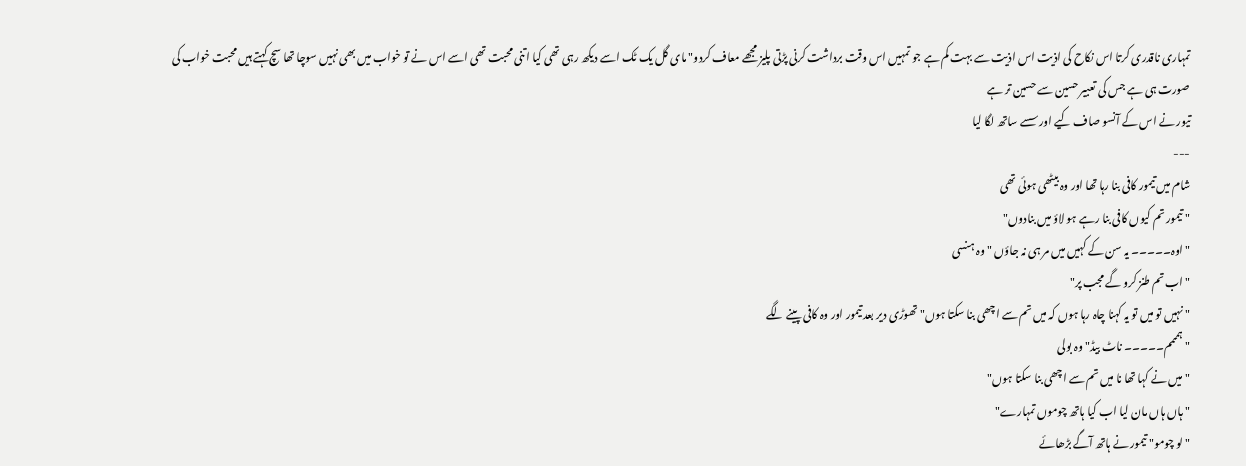تمہاری ناقدری کرتا اس نکاح کی اذیت اس اذیت سے بہت کم ہے جو تمہیں اس وقت برداشت کرنی پڑتی پلیز مجھے معاف کردو" مای گل یک ٹک اسے دیکھ رہی تھی کیا اتنی محبت تھی اسے اس نے تو خواب میں بھی نہیں سوچا تھا سچ کہتے ہیں محبت خواب کی صورت ہی ہے جس کی تعبیر حسین سے حسین تر ہے
تیور نے اس کے آنسو صاف کیے اور سسے ساتھ لگا لیا
---
شام میں تیمور کافی بنا رہا تھا اور وہ بیٹھی ہوئی تھی
" تیمور تم کیوں کافی بنا رہے ہو لاؤ میں بنادوں"
" اوہ۔۔۔۔۔ یہ سن کے کہیں میں مر ہی نہ جاؤں " وہ ہنسی
" اب تم طنز کرو گے مجب پر"
" نہیں تو میں تو یہ کہنا چاہ رہا ہوں کہ میں تم سے اچھی بنا سکتا ہوں" تھوڑی دیر بعد تیمور اور وہ کافی پینے لگے
" ہمممم۔۔۔۔۔ ناٹ بیڈ" وہ بولی
" میں نے کہا تھا نا میں تم سے اچھی بنا سکتا ہوں"
" ہاں ہاں مان لیا اب کیا ہاتھ چوموں تمہارے"
" لو چومو" تیمور نے ہاتھ آگے بڑھائے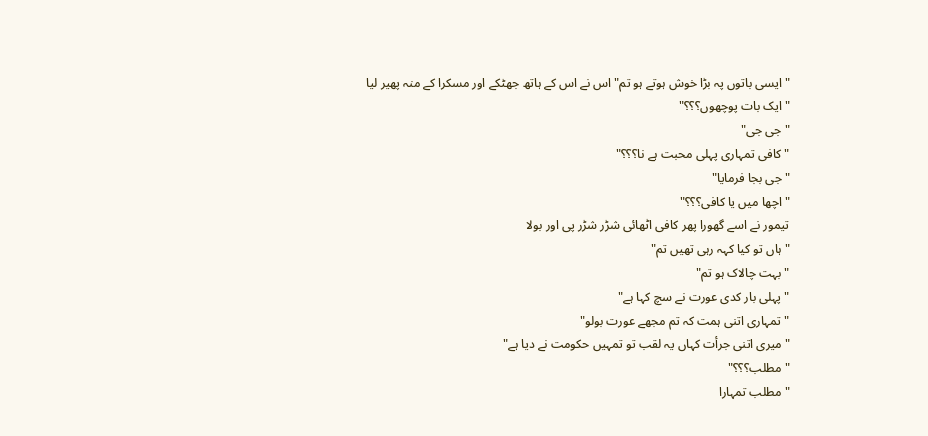" ایسی باتوں پہ بڑا خوش ہوتے ہو تم" اس نے اس کے ہاتھ جھٹکے اور مسکرا کے منہ پھیر لیا
" ایک بات پوچھوں؟؟؟"
" جی جی"
" کافی تمہاری پہلی محبت ہے نا؟؟؟"
" جی بجا فرمایا"
" اچھا میں یا کافی؟؟؟"
تیمور نے اسے گھورا پھر کافی اٹھائی شڑر شڑر پی اور بولا
" ہاں تو کیا کہہ رہی تھیں تم"
" بہت چالاک ہو تم"
" پہلی بار کدی عورت نے سچ کہا ہے"
" تمہاری اتنی ہمت کہ تم مجھے عورت بولو"
" میری اتنی جرأت کہاں یہ لقب تو تمہیں حکومت نے دیا ہے"
" مطلب؟؟؟"
" مطلب تمہارا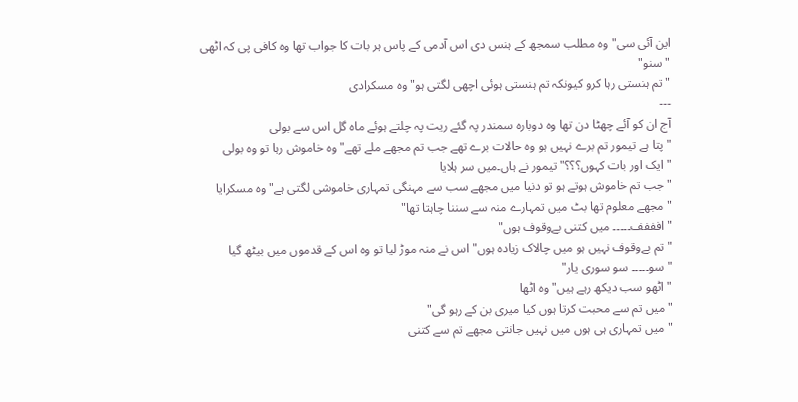این آئی سی" وہ مطلب سمجھ کے ہنس دی اس آدمی کے پاس ہر بات کا جواب تھا وہ کافی پی کہ اٹھی
" سنو"
" تم ہنستی رہا کرو کیونکہ تم ہنستی ہوئی اچھی لگتی ہو" وہ مسکرادی
---
آج ان کو آئے چھٹا دن تھا وہ دوبارہ سمندر پہ گئے ریت پہ چلتے ہوئے ماہ گل اس سے بولی
"پتا ہے تیمور تم برے نہیں ہو وہ حالات برے تھے جب تم مجھے ملے تھے" وہ خاموش رہا تو وہ بولی
" ایک اور بات کہوں؟؟؟" تیمور نے ہاں۔میں سر ہلایا
" جب تم خاموش ہوتے ہو تو دنیا میں مجھے سب سے مہنگی تمہاری خاموشی لگتی ہے" وہ مسکرایا
" مجھے معلوم تھا بٹ میں تمہارے منہ سے سننا چاہتا تھا"
" افففف۔۔۔۔۔ میں کتنی بےوقوف ہوں"
" تم بےوقوف نہیں ہو میں چالاک زیادہ ہوں" اس نے منہ موڑ لیا تو وہ اس کے قدموں میں بیٹھ گیا
" سو۔۔۔۔۔ سو سوری یار"
" اٹھو سب دیکھ رہے ہیں" وہ اٹھا
" میں تم سے محبت کرتا ہوں کیا میری بن کے رہو گی"
" میں تمہاری ہی ہوں میں نہیں جانتی مجھے تم سے کتنی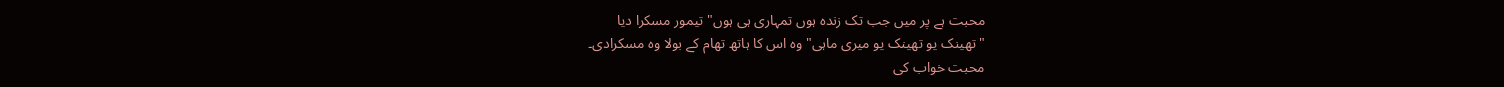محبت ہے پر میں جب تک زندہ ہوں تمہاری ہی ہوں" تیمور مسکرا دیا
" تھینک یو تھینک یو میری ماہی" وہ اس کا ہاتھ تھام کے بولا وہ مسکرادی۔
محبت خواب کی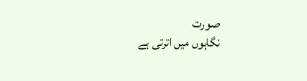صورت
نگاہوں میں اترتی ہے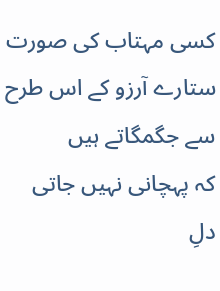کسی مہتاب کی صورت
ستارے آرزو کے اس طرح سے جگمگاتے ہیں
کہ پہچانی نہیں جاتی دلِ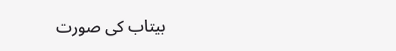بیتاب کی صورت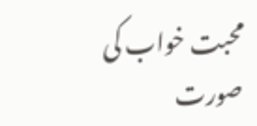محبت خواب کی صورت